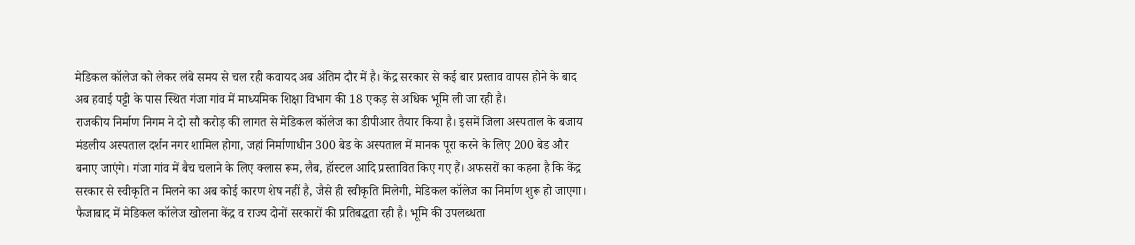मेडिकल कॉलेज को लेकर लंबे समय से चल रही कवायद अब अंतिम दौर में है। केंद्र सरकार से कई बार प्रस्ताव वापस होने के बाद अब हवाई पट्टी के पास स्थित गंजा गांव में माध्यमिक शिक्षा विभाग की 18 एकड़ से अधिक भूमि ली जा रही है।
राजकीय निर्माण निगम ने दो सौ करोड़ की लागत से मेडिकल कॉलेज का डीपीआर तैयार किया है। इसमें जिला अस्पताल के बजाय मंडलीय अस्पताल दर्शन नगर शामिल होगा, जहां निर्माणाधीन 300 बेड के अस्पताल में मानक पूरा करने के लिए 200 बेड और बनाए जाएंगे। गंजा गांव में बैच चलाने के लिए क्लास रूम, लैब, हॉस्टल आदि प्रस्तावित किए गए हैं। अफसरों का कहना है कि केंद्र सरकार से स्वीकृति न मिलने का अब कोई कारण शेष नहीं है, जैसे ही स्वीकृति मिलेगी, मेडिकल कॉलेज का निर्माण शुरू हो जाएगा।
फैजाबाद में मेडिकल कॉलेज खोलना केंद्र व राज्य दोनों सरकारों की प्रतिबद्धता रही है। भूमि की उपलब्धता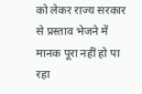को लेकर राज्य सरकार से प्रस्ताव भेजने में मानक पूरा नहीं हो पा रहा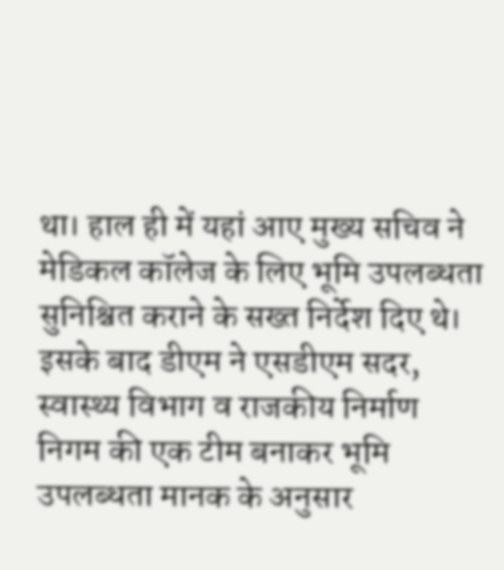था। हाल ही में यहां आए मुख्य सचिव ने मेडिकल कॉलेज के लिए भूमि उपलब्धता सुनिश्चित कराने के सख्त निर्देश दिए थे। इसके बाद डीएम ने एसडीएम सदर, स्वास्थ्य विभाग व राजकीय निर्माण निगम की एक टीम बनाकर भूमि उपलब्धता मानक के अनुसार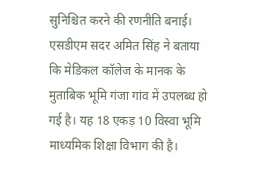सुनिश्चित करने की रणनीति बनाई।
एसडीएम सदर अमित सिंह ने बताया कि मेडिकल कॉलेज के मानक के मुताबिक भूमि गंजा गांव में उपलब्ध हो गई है। यह 18 एकड़ 10 विस्वा भूमि माध्यमिक शिक्षा विभाग की है।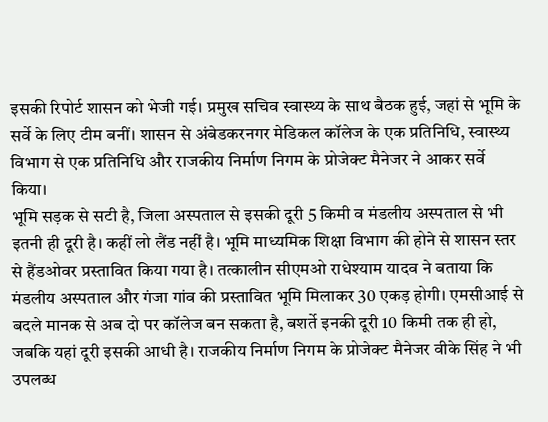इसकी रिपोर्ट शासन को भेजी गई। प्रमुख सचिव स्वास्थ्य के साथ बैठक हुई, जहां से भूमि के सर्वे के लिए टीम बनीं। शासन से अंबेडकरनगर मेडिकल कॉलेज के एक प्रतिनिधि, स्वास्थ्य विभाग से एक प्रतिनिधि और राजकीय निर्माण निगम के प्रोजेक्ट मैनेजर ने आकर सर्वे किया।
भूमि सड़क से सटी है, जिला अस्पताल से इसकी दूरी 5 किमी व मंडलीय अस्पताल से भी इतनी ही दूरी है। कहीं लो लैंड नहीं है। भूमि माध्यमिक शिक्षा विभाग की होने से शासन स्तर से हैंडओवर प्रस्तावित किया गया है। तत्कालीन सीएमओ राधेश्याम यादव ने बताया कि मंडलीय अस्पताल और गंजा गांव की प्रस्तावित भूमि मिलाकर 30 एकड़ होगी। एमसीआई से बदले मानक से अब दो पर कॉलेज बन सकता है, बशर्ते इनकी दूरी 10 किमी तक ही हो, जबकि यहां दूरी इसकी आधी है। राजकीय निर्माण निगम के प्रोजेक्ट मैनेजर वीके सिंह ने भी उपलब्ध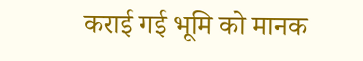कराई गई भूमि को मानक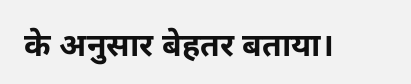के अनुसार बेहतर बताया।